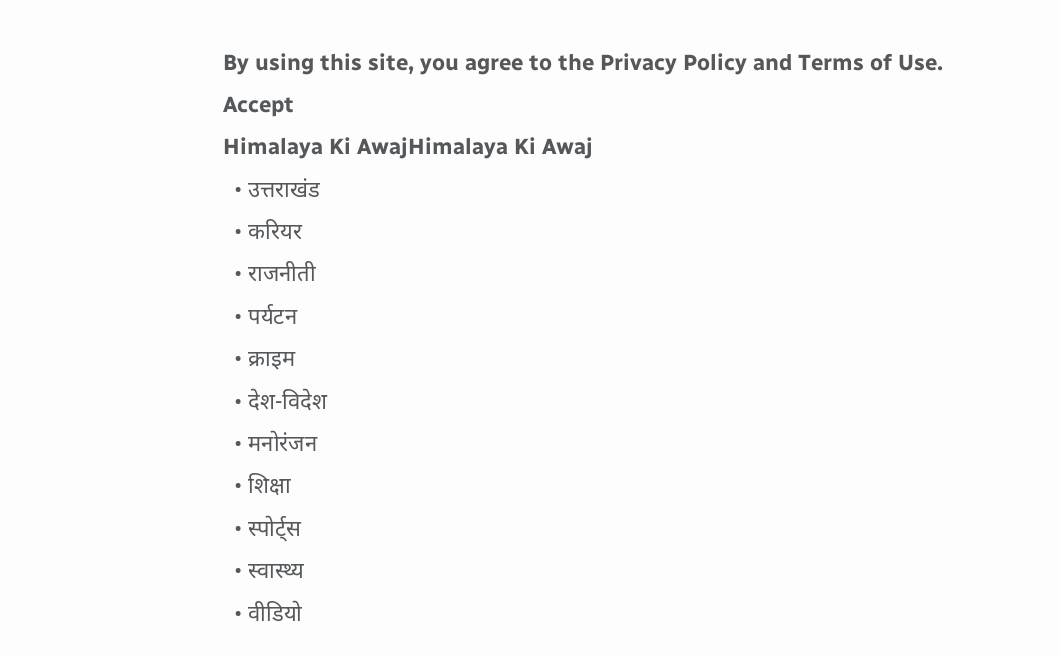By using this site, you agree to the Privacy Policy and Terms of Use.
Accept
Himalaya Ki AwajHimalaya Ki Awaj
  • उत्तराखंड
  • करियर
  • राजनीती
  • पर्यटन
  • क्राइम
  • देश-विदेश
  • मनोरंजन
  • शिक्षा
  • स्पोर्ट्स
  • स्वास्थ्य
  • वीडियो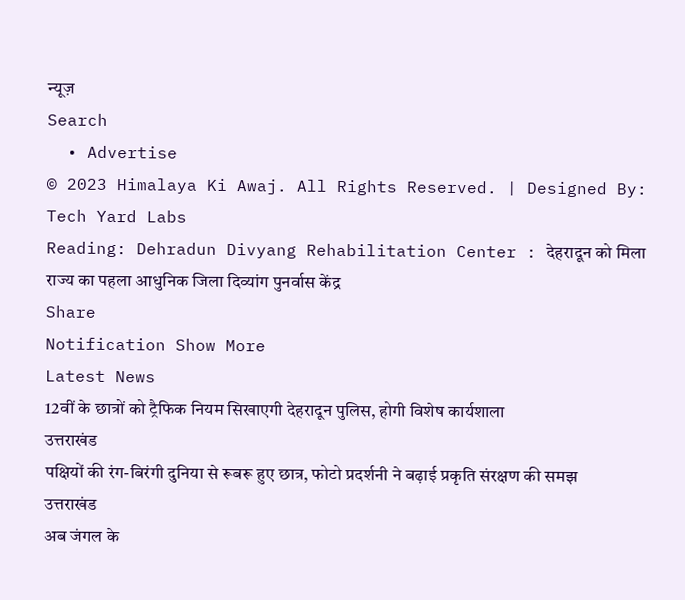न्यूज़
Search
  • Advertise
© 2023 Himalaya Ki Awaj. All Rights Reserved. | Designed By: Tech Yard Labs
Reading: Dehradun Divyang Rehabilitation Center : देहरादून को मिला राज्य का पहला आधुनिक जिला दिव्यांग पुनर्वास केंद्र
Share
Notification Show More
Latest News
12वीं के छात्रों को ट्रैफिक नियम सिखाएगी देहरादून पुलिस, होगी विशेष कार्यशाला
उत्तराखंड
पक्षियों की रंग-बिरंगी दुनिया से रूबरू हुए छात्र, फोटो प्रदर्शनी ने बढ़ाई प्रकृति संरक्षण की समझ
उत्तराखंड
अब जंगल के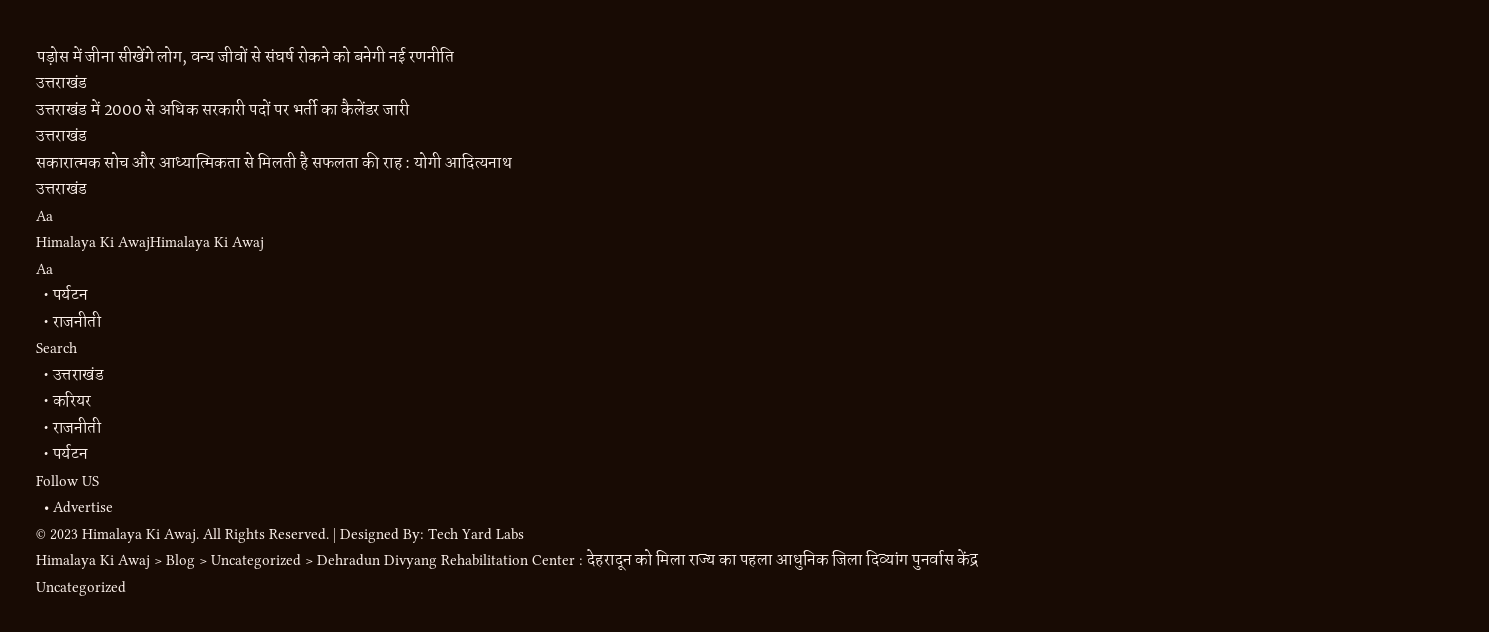पड़ोस में जीना सीखेंगे लोग, वन्य जीवों से संघर्ष रोकने को बनेगी नई रणनीति
उत्तराखंड
उत्तराखंड में 2000 से अधिक सरकारी पदों पर भर्ती का कैलेंडर जारी
उत्तराखंड
सकारात्मक सोच और आध्यात्मिकता से मिलती है सफलता की राह : योगी आदित्यनाथ
उत्तराखंड
Aa
Himalaya Ki AwajHimalaya Ki Awaj
Aa
  • पर्यटन
  • राजनीती
Search
  • उत्तराखंड
  • करियर
  • राजनीती
  • पर्यटन
Follow US
  • Advertise
© 2023 Himalaya Ki Awaj. All Rights Reserved. | Designed By: Tech Yard Labs
Himalaya Ki Awaj > Blog > Uncategorized > Dehradun Divyang Rehabilitation Center : देहरादून को मिला राज्य का पहला आधुनिक जिला दिव्यांग पुनर्वास केंद्र
Uncategorized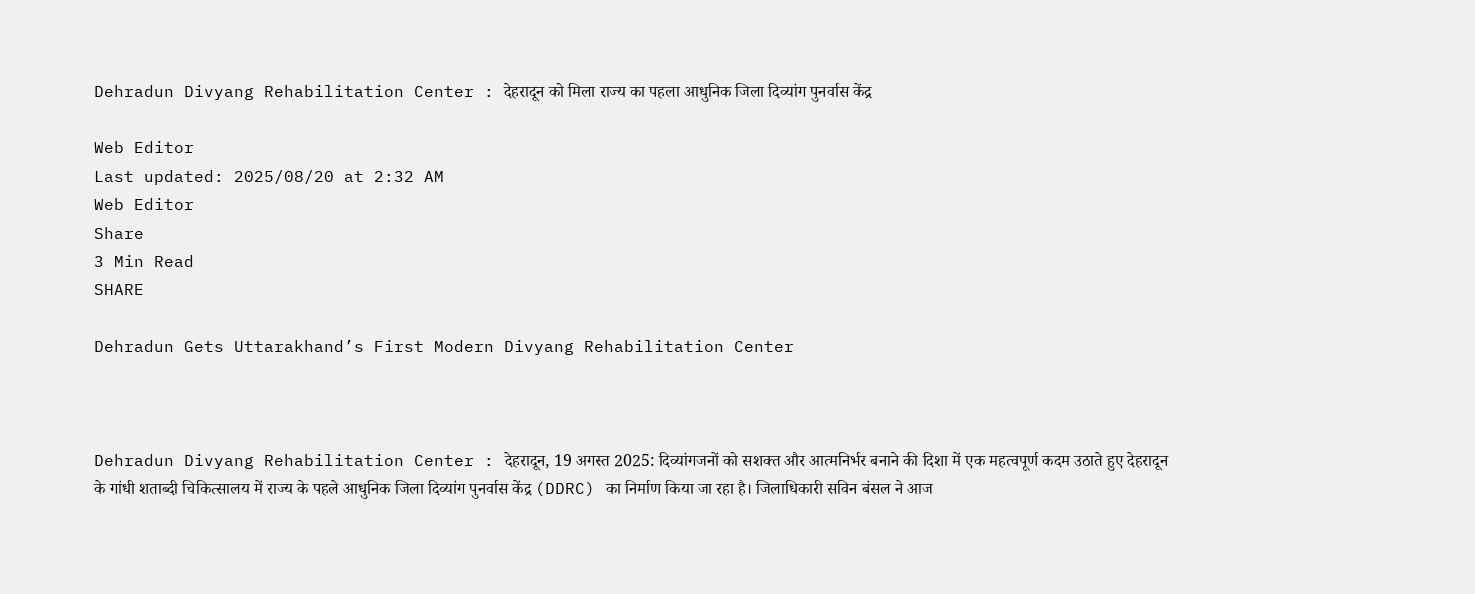Dehradun Divyang Rehabilitation Center : देहरादून को मिला राज्य का पहला आधुनिक जिला दिव्यांग पुनर्वास केंद्र

Web Editor
Last updated: 2025/08/20 at 2:32 AM
Web Editor
Share
3 Min Read
SHARE

Dehradun Gets Uttarakhand’s First Modern Divyang Rehabilitation Center



Dehradun Divyang Rehabilitation Center : देहरादून, 19 अगस्त 2025: दिव्यांगजनों को सशक्त और आत्मनिर्भर बनाने की दिशा में एक महत्वपूर्ण कदम उठाते हुए देहरादून के गांधी शताब्दी चिकित्सालय में राज्य के पहले आधुनिक जिला दिव्यांग पुनर्वास केंद्र (DDRC) का निर्माण किया जा रहा है। जिलाधिकारी सविन बंसल ने आज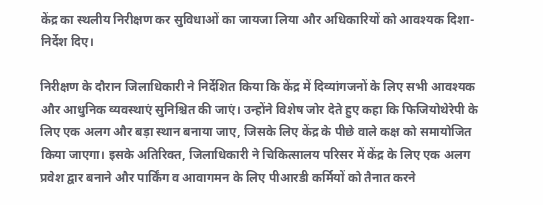केंद्र का स्थलीय निरीक्षण कर सुविधाओं का जायजा लिया और अधिकारियों को आवश्यक दिशा-निर्देश दिए।

निरीक्षण के दौरान जिलाधिकारी ने निर्देशित किया कि केंद्र में दिव्यांगजनों के लिए सभी आवश्यक और आधुनिक व्यवस्थाएं सुनिश्चित की जाएं। उन्होंने विशेष जोर देते हुए कहा कि फिजियोथेरेपी के लिए एक अलग और बड़ा स्थान बनाया जाए, जिसके लिए केंद्र के पीछे वाले कक्ष को समायोजित किया जाएगा। इसके अतिरिक्त, जिलाधिकारी ने चिकित्सालय परिसर में केंद्र के लिए एक अलग प्रवेश द्वार बनाने और पार्किंग व आवागमन के लिए पीआरडी कर्मियों को तैनात करने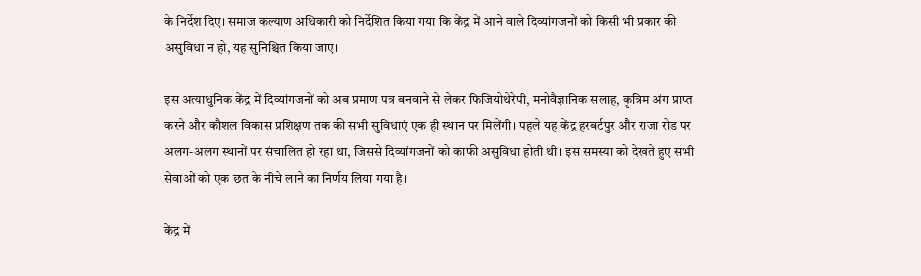के निर्देश दिए। समाज कल्याण अधिकारी को निर्देशित किया गया कि केंद्र में आने वाले दिव्यांगजनों को किसी भी प्रकार की असुविधा न हो, यह सुनिश्चित किया जाए।

इस अत्याधुनिक केंद्र में दिव्यांगजनों को अब प्रमाण पत्र बनवाने से लेकर फिजियोथेरेपी, मनोवैज्ञानिक सलाह, कृत्रिम अंग प्राप्त करने और कौशल विकास प्रशिक्षण तक की सभी सुविधाएं एक ही स्थान पर मिलेंगी। पहले यह केंद्र हरबर्टपुर और राजा रोड पर अलग-अलग स्थानों पर संचालित हो रहा था, जिससे दिव्यांगजनों को काफी असुविधा होती थी। इस समस्या को देखते हुए सभी सेवाओं को एक छत के नीचे लाने का निर्णय लिया गया है।

केंद्र में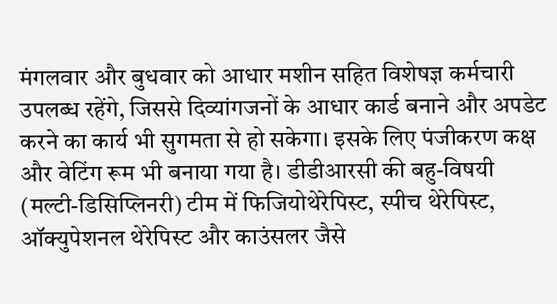मंगलवार और बुधवार को आधार मशीन सहित विशेषज्ञ कर्मचारी उपलब्ध रहेंगे, जिससे दिव्यांगजनों के आधार कार्ड बनाने और अपडेट करने का कार्य भी सुगमता से हो सकेगा। इसके लिए पंजीकरण कक्ष और वेटिंग रूम भी बनाया गया है। डीडीआरसी की बहु-विषयी (मल्टी-डिसिप्लिनरी) टीम में फिजियोथेरेपिस्ट, स्पीच थेरेपिस्ट, ऑक्युपेशनल थेरेपिस्ट और काउंसलर जैसे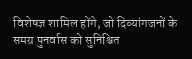विशेषज्ञ शामिल होंगे, जो दिव्यांगजनों के समग्र पुनर्वास को सुनिश्चित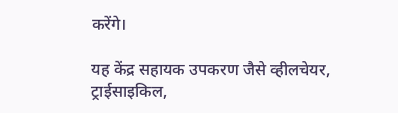करेंगे।

यह केंद्र सहायक उपकरण जैसे व्हीलचेयर, ट्राईसाइकिल,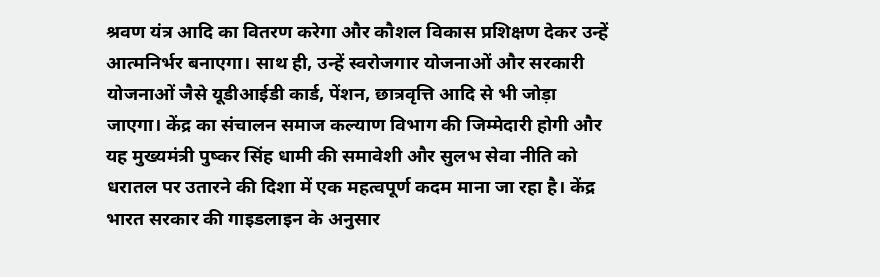श्रवण यंत्र आदि का वितरण करेगा और कौशल विकास प्रशिक्षण देकर उन्हें आत्मनिर्भर बनाएगा। साथ ही, उन्हें स्वरोजगार योजनाओं और सरकारी योजनाओं जैसे यूडीआईडी कार्ड, पेंशन, छात्रवृत्ति आदि से भी जोड़ा जाएगा। केंद्र का संचालन समाज कल्याण विभाग की जिम्मेदारी होगी और यह मुख्यमंत्री पुष्कर सिंह धामी की समावेशी और सुलभ सेवा नीति को धरातल पर उतारने की दिशा में एक महत्वपूर्ण कदम माना जा रहा है। केंद्र भारत सरकार की गाइडलाइन के अनुसार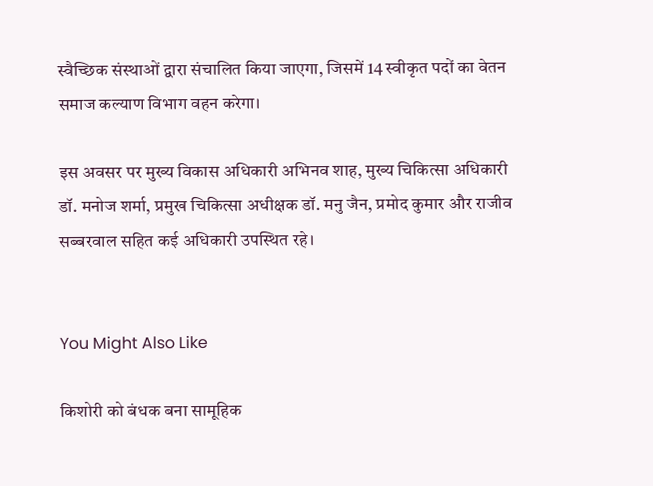स्वैच्छिक संस्थाओं द्वारा संचालित किया जाएगा, जिसमें 14 स्वीकृत पदों का वेतन समाज कल्याण विभाग वहन करेगा।

इस अवसर पर मुख्य विकास अधिकारी अभिनव शाह, मुख्य चिकित्सा अधिकारी डॉ. मनोज शर्मा, प्रमुख चिकित्सा अधीक्षक डॉ. मनु जैन, प्रमोद कुमार और राजीव सब्बरवाल सहित कई अधिकारी उपस्थित रहे।


You Might Also Like

किशोरी को बंधक बना सामूहिक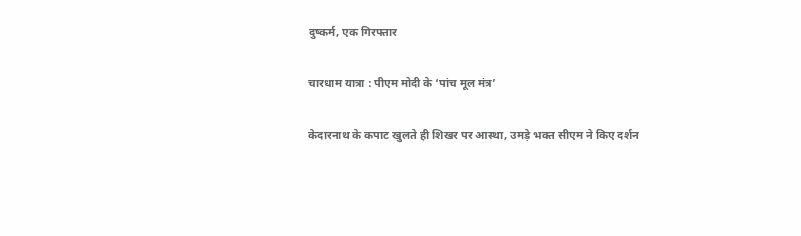दुष्कर्म, एक गिरफ्तार

चारधाम यात्रा : पीएम मोदी के ‘पांच मूल मंत्र’

केदारनाथ के कपाट खुलते ही शिखर पर आस्था, उमड़े भक्त सीएम ने किए दर्शन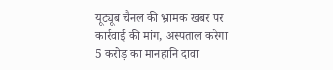यूट्यूब चैनल की भ्रामक खबर पर कार्रवाई की मांग, अस्पताल करेगा 5 करोड़ का मानहानि दावा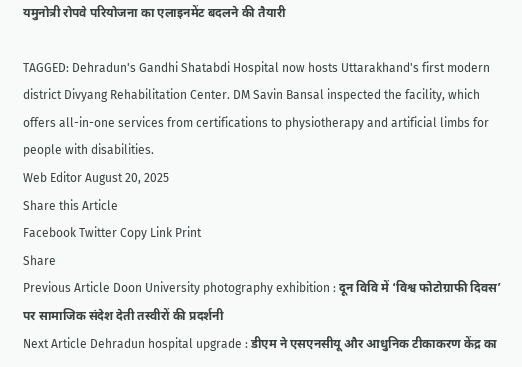यमुनोत्री रोपवे परियोजना का एलाइनमेंट बदलने की तैयारी

TAGGED: Dehradun's Gandhi Shatabdi Hospital now hosts Uttarakhand's first modern district Divyang Rehabilitation Center. DM Savin Bansal inspected the facility, which offers all-in-one services from certifications to physiotherapy and artificial limbs for people with disabilities.
Web Editor August 20, 2025
Share this Article
Facebook Twitter Copy Link Print
Share
Previous Article Doon University photography exhibition : दून विवि में ‘विश्व फोटोग्राफी दिवस’ पर सामाजिक संदेश देती तस्वीरों की प्रदर्शनी
Next Article Dehradun hospital upgrade : डीएम ने एसएनसीयू और आधुनिक टीकाकरण केंद्र का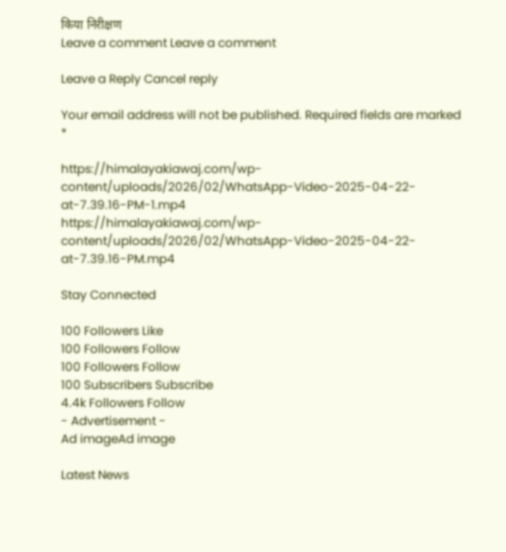किया निरीक्षण
Leave a comment Leave a comment

Leave a Reply Cancel reply

Your email address will not be published. Required fields are marked *

https://himalayakiawaj.com/wp-content/uploads/2026/02/WhatsApp-Video-2025-04-22-at-7.39.16-PM-1.mp4
https://himalayakiawaj.com/wp-content/uploads/2026/02/WhatsApp-Video-2025-04-22-at-7.39.16-PM.mp4

Stay Connected

100 Followers Like
100 Followers Follow
100 Followers Follow
100 Subscribers Subscribe
4.4k Followers Follow
- Advertisement -
Ad imageAd image

Latest News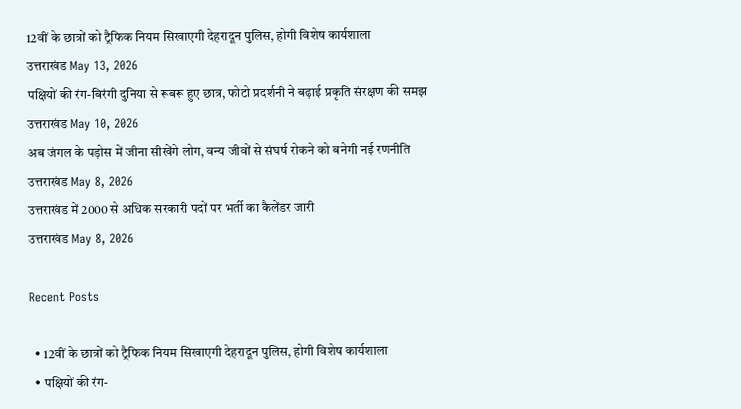12वीं के छात्रों को ट्रैफिक नियम सिखाएगी देहरादून पुलिस, होगी विशेष कार्यशाला
उत्तराखंड May 13, 2026
पक्षियों की रंग-बिरंगी दुनिया से रूबरू हुए छात्र, फोटो प्रदर्शनी ने बढ़ाई प्रकृति संरक्षण की समझ
उत्तराखंड May 10, 2026
अब जंगल के पड़ोस में जीना सीखेंगे लोग, वन्य जीवों से संघर्ष रोकने को बनेगी नई रणनीति
उत्तराखंड May 8, 2026
उत्तराखंड में 2000 से अधिक सरकारी पदों पर भर्ती का कैलेंडर जारी
उत्तराखंड May 8, 2026

Recent Posts

  • 12वीं के छात्रों को ट्रैफिक नियम सिखाएगी देहरादून पुलिस, होगी विशेष कार्यशाला
  • पक्षियों की रंग-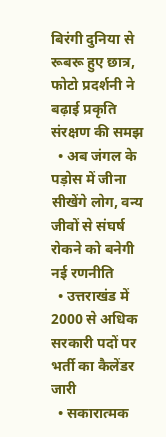बिरंगी दुनिया से रूबरू हुए छात्र, फोटो प्रदर्शनी ने बढ़ाई प्रकृति संरक्षण की समझ
  • अब जंगल के पड़ोस में जीना सीखेंगे लोग, वन्य जीवों से संघर्ष रोकने को बनेगी नई रणनीति
  • उत्तराखंड में 2000 से अधिक सरकारी पदों पर भर्ती का कैलेंडर जारी
  • सकारात्मक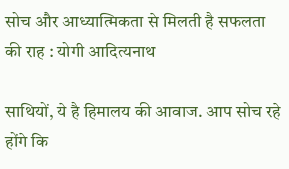सोच और आध्यात्मिकता से मिलती है सफलता की राह : योगी आदित्यनाथ

साथियों, ये है हिमालय की आवाज. आप सोच रहे होंगे कि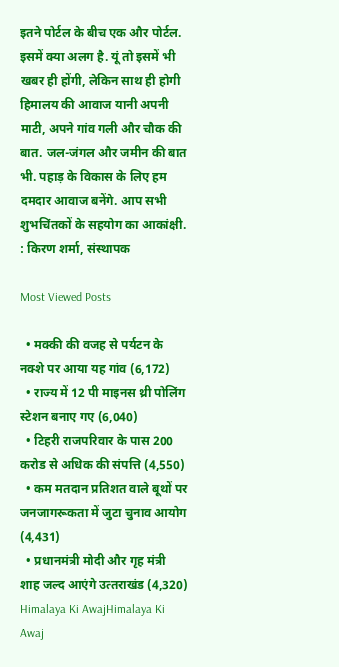इतने पोर्टल के बीच एक और पोर्टल. इसमें क्या अलग है. यूं तो इसमें भी खबर ही होंगी, लेकिन साथ ही होगी हिमालय की आवाज यानी अपनी माटी, अपने गांव गली और चौक की बात. जल-जंगल और जमीन की बात भी. पहाड़ के विकास के लिए हम दमदार आवाज बनेंगे. आप सभी शुभचिंतकों के सहयोग का आकांक्षी. : किरण शर्मा, संस्‍थापक

Most Viewed Posts

  • मक्‍की की वजह से पर्यटन के नक्‍शे पर आया यह गांव (6,172)
  • राज्य में 12 पी माइनस थ्री पोलिंग स्टेशन बनाए गए (6,040)
  • टिहरी राजपरिवार के पास 200 करोड से अधिक की संपत्ति (4,550)
  • कम मतदान प्रतिशत वाले बूथों पर जनजागरूकता में जुटा चुनाव आयोग (4,431)
  • प्रधानमंत्री मोदी और गृह मंत्री शाह जल्‍द आएंगे उत्‍तराखंड (4,320)
Himalaya Ki AwajHimalaya Ki Awaj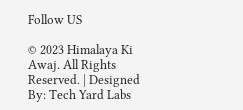Follow US

© 2023 Himalaya Ki Awaj. All Rights Reserved. | Designed By: Tech Yard Labs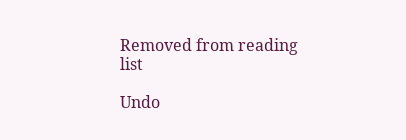Removed from reading list

Undo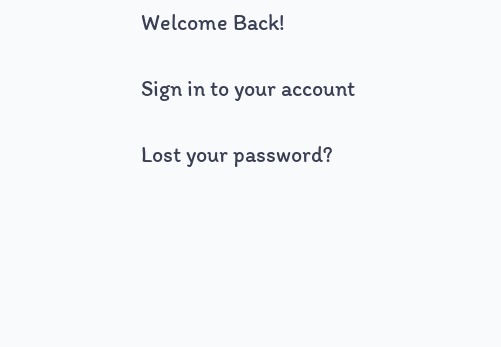Welcome Back!

Sign in to your account

Lost your password?